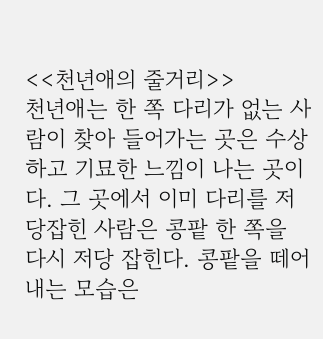<<천년애의 줄거리>>
천년애는 한 쪽 다리가 없는 사람이 찾아 들어가는 곳은 수상하고 기묘한 느낌이 나는 곳이다. 그 곳에서 이미 다리를 저당잡힌 사람은 콩팥 한 쪽을 다시 저당 잡힌다. 콩팥을 떼어내는 모습은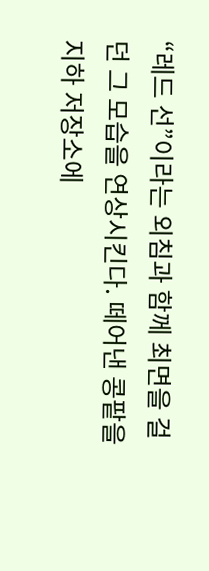“레드 선”이라는 외침과 함께 최면을 걸던 그 모습을 연상시킨다. 떼어낸 콩팥을 지하 저장소에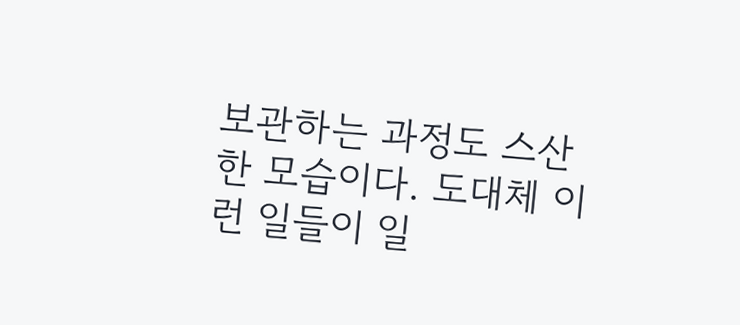보관하는 과정도 스산한 모습이다. 도대체 이런 일들이 일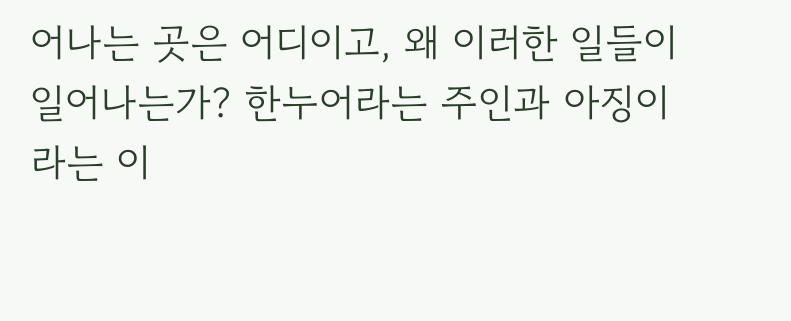어나는 곳은 어디이고, 왜 이러한 일들이 일어나는가? 한누어라는 주인과 아징이라는 이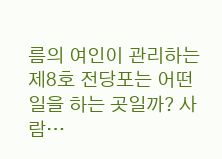름의 여인이 관리하는 제8호 전당포는 어떤 일을 하는 곳일까? 사람…